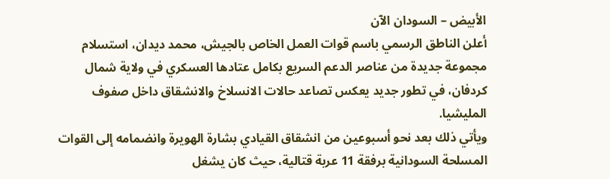الأبيض – السودان الآن
أعلن الناطق الرسمي باسم قوات العمل الخاص بالجيش، محمد ديدان، استسلام مجموعة جديدة من عناصر الدعم السريع بكامل عتادها العسكري في ولاية شمال كردفان، في تطور جديد يعكس تصاعد حالات الانسلاخ والانشقاق داخل صفوف المليشيا.
ويأتي ذلك بعد نحو أسبوعين من انشقاق القيادي بشارة الهويرة وانضمامه إلى القوات المسلحة السودانية برفقة 11 عربة قتالية، حيث كان يشغل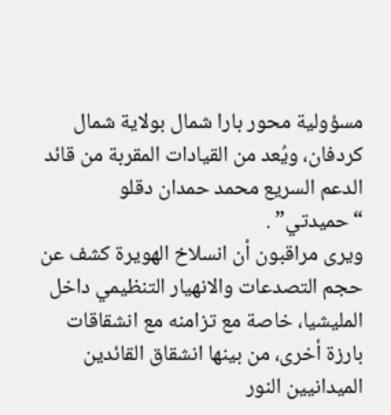مسؤولية محور بارا شمال بولاية شمال كردفان، ويُعد من القيادات المقربة من قائد الدعم السريع محمد حمدان دقلو “حميدتي” .
ويرى مراقبون أن انسلاخ الهويرة كشف عن حجم التصدعات والانهيار التنظيمي داخل المليشيا، خاصة مع تزامنه مع انشقاقات بارزة أخرى، من بينها انشقاق القائدين الميدانيين النور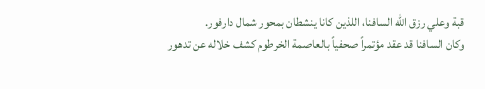قبة وعلي رزق الله السافنا، اللذين كانا ينشطان بمحور شمال دارفور.
وكان السافنا قد عقد مؤتمراً صحفياً بالعاصمة الخرطوم كشف خلاله عن تدهور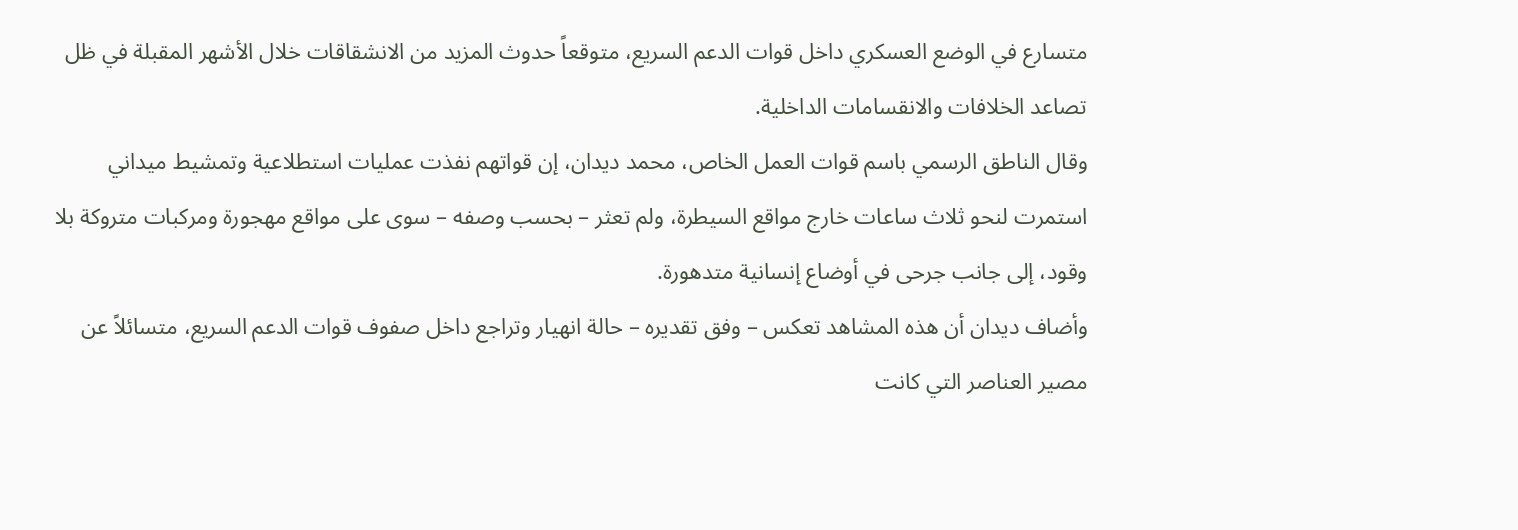متسارع في الوضع العسكري داخل قوات الدعم السريع، متوقعاً حدوث المزيد من الانشقاقات خلال الأشهر المقبلة في ظل تصاعد الخلافات والانقسامات الداخلية.
وقال الناطق الرسمي باسم قوات العمل الخاص، محمد ديدان، إن قواتهم نفذت عمليات استطلاعية وتمشيط ميداني استمرت لنحو ثلاث ساعات خارج مواقع السيطرة، ولم تعثر – بحسب وصفه – سوى على مواقع مهجورة ومركبات متروكة بلا وقود، إلى جانب جرحى في أوضاع إنسانية متدهورة.
وأضاف ديدان أن هذه المشاهد تعكس – وفق تقديره – حالة انهيار وتراجع داخل صفوف قوات الدعم السريع، متسائلاً عن مصير العناصر التي كانت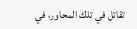تقاتل في تلك المحاور، في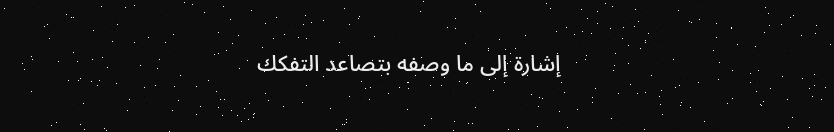إشارة إلى ما وصفه بتصاعد التفكك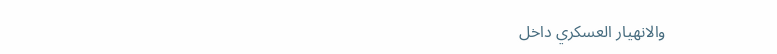والانهيار العسكري داخل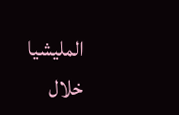المليشيا خلال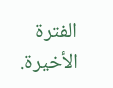الفترة الأخيرة.